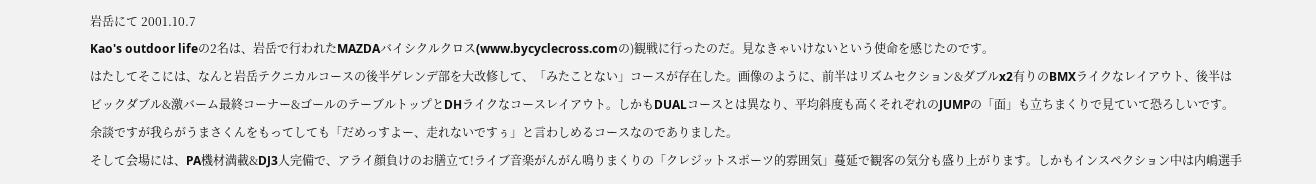岩岳にて 2001.10.7
Kao's outdoor lifeの2名は、岩岳で行われたMAZDAバイシクルクロス(www.bycyclecross.comの)観戦に行ったのだ。見なきゃいけないという使命を感じたのです。
はたしてそこには、なんと岩岳テクニカルコースの後半ゲレンデ部を大改修して、「みたことない」コースが存在した。画像のように、前半はリズムセクション&ダブルx2有りのBMXライクなレイアウト、後半はビックダブル&激バーム最終コーナー&ゴールのテーブルトップとDHライクなコースレイアウト。しかもDUALコースとは異なり、平均斜度も高くそれぞれのJUMPの「面」も立ちまくりで見ていて恐ろしいです。余談ですが我らがうまさくんをもってしても「だめっすよー、走れないですぅ」と言わしめるコースなのでありました。
そして会場には、PA機材満載&DJ3人完備で、アライ顔負けのお膳立て!ライブ音楽がんがん鳴りまくりの「クレジットスポーツ的雰囲気」蔓延で観客の気分も盛り上がります。しかもインスペクション中は内嶋選手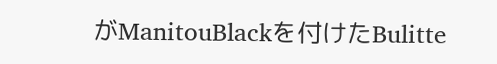がManitouBlackを付けたBulitte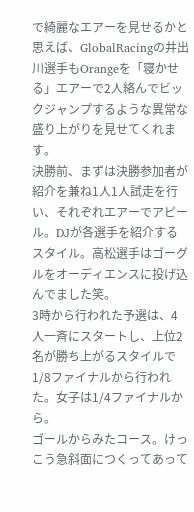で綺麗なエアーを見せるかと思えば、GlobalRacingの井出川選手もOrangeを「寝かせる」エアーで2人絡んでビックジャンプするような異常な盛り上がりを見せてくれます。
決勝前、まずは決勝参加者が紹介を兼ね1人1人試走を行い、それぞれエアーでアピール。DJが各選手を紹介するスタイル。高松選手はゴーグルをオーディエンスに投げ込んでました笑。
3時から行われた予選は、4人一斉にスタートし、上位2名が勝ち上がるスタイルで1/8ファイナルから行われた。女子は1/4ファイナルから。
ゴールからみたコース。けっこう急斜面につくってあって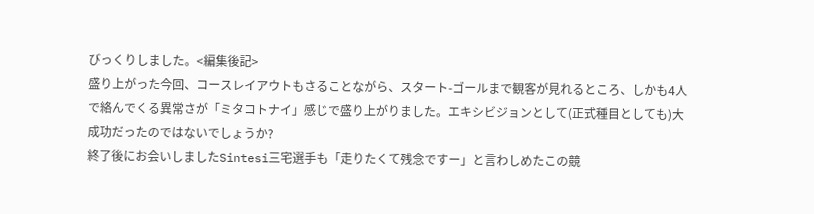びっくりしました。<編集後記>
盛り上がった今回、コースレイアウトもさることながら、スタート-ゴールまで観客が見れるところ、しかも4人で絡んでくる異常さが「ミタコトナイ」感じで盛り上がりました。エキシビジョンとして(正式種目としても)大成功だったのではないでしょうか?
終了後にお会いしましたSintesi三宅選手も「走りたくて残念ですー」と言わしめたこの競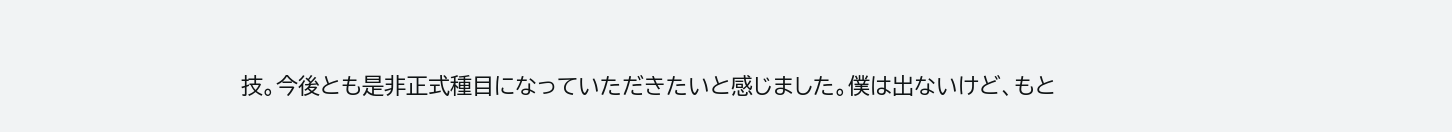技。今後とも是非正式種目になっていただきたいと感じました。僕は出ないけど、もと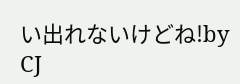い出れないけどね!by CJ